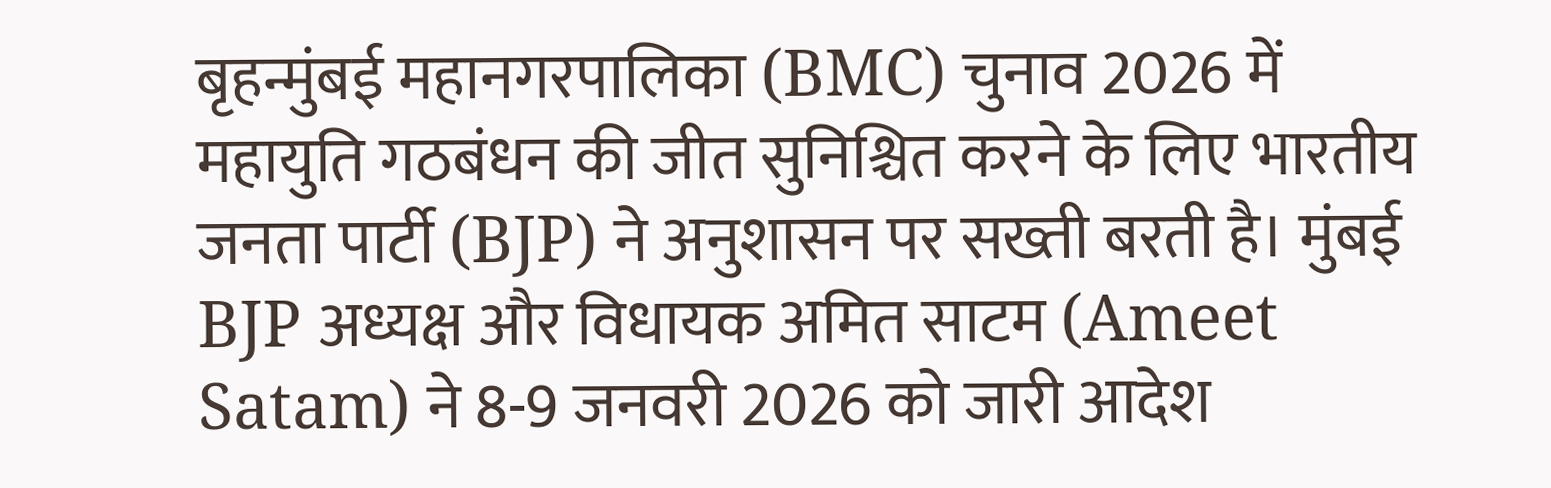बृहन्मुंबई महानगरपालिका (BMC) चुनाव 2026 में महायुति गठबंधन की जीत सुनिश्चित करने के लिए भारतीय जनता पार्टी (BJP) ने अनुशासन पर सख्ती बरती है। मुंबई BJP अध्यक्ष और विधायक अमित साटम (Ameet Satam) ने 8-9 जनवरी 2026 को जारी आदेश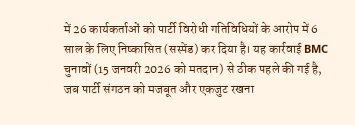में 26 कार्यकर्ताओं को पार्टी विरोधी गतिविधियों के आरोप में 6 साल के लिए निष्कासित (सस्पेंड) कर दिया है। यह कार्रवाई BMC चुनावों (15 जनवरी 2026 को मतदान) से ठीक पहले की गई है, जब पार्टी संगठन को मजबूत और एकजुट रखना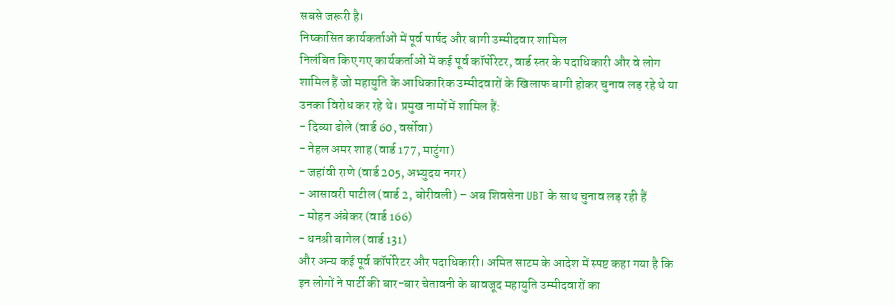सबसे जरूरी है।
निष्कासित कार्यकर्ताओं में पूर्व पार्षद और बागी उम्मीदवार शामिल
निलंबित किए गए कार्यकर्ताओं में कई पूर्व कॉर्पोरेटर, वार्ड स्तर के पदाधिकारी और वे लोग शामिल हैं जो महायुति के आधिकारिक उम्मीदवारों के खिलाफ बागी होकर चुनाव लड़ रहे थे या उनका विरोध कर रहे थे। प्रमुख नामों में शामिल हैं:
- दिव्या ढोले (वार्ड 60, वर्सोवा)
- नेहल अमर शाह (वार्ड 177, माटुंगा)
- जहांवी राणे (वार्ड 205, अभ्युदय नगर)
- आसावरी पाटील (वार्ड 2, बोरीवली) – अब शिवसेना UBT के साथ चुनाव लड़ रही हैं
- मोहन अंबेकर (वार्ड 166)
- धनश्री बागेल (वार्ड 131)
और अन्य कई पूर्व कॉर्पोरेटर और पदाधिकारी। अमित साटम के आदेश में स्पष्ट कहा गया है कि इन लोगों ने पार्टी की बार-बार चेतावनी के बावजूद महायुति उम्मीदवारों का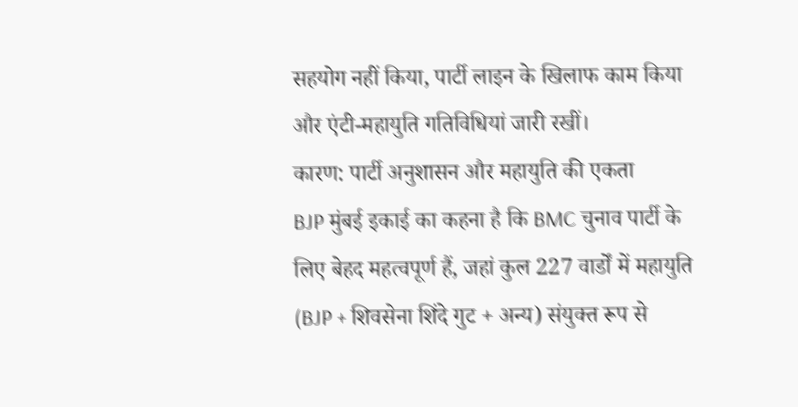सहयोग नहीं किया, पार्टी लाइन के खिलाफ काम किया और एंटी-महायुति गतिविधियां जारी रखीं।
कारण: पार्टी अनुशासन और महायुति की एकता
BJP मुंबई इकाई का कहना है कि BMC चुनाव पार्टी के लिए बेहद महत्वपूर्ण हैं, जहां कुल 227 वार्डों में महायुति (BJP + शिवसेना शिंदे गुट + अन्य) संयुक्त रूप से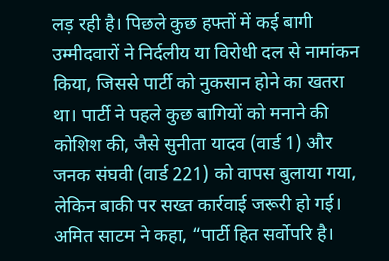लड़ रही है। पिछले कुछ हफ्तों में कई बागी उम्मीदवारों ने निर्दलीय या विरोधी दल से नामांकन किया, जिससे पार्टी को नुकसान होने का खतरा था। पार्टी ने पहले कुछ बागियों को मनाने की कोशिश की, जैसे सुनीता यादव (वार्ड 1) और जनक संघवी (वार्ड 221) को वापस बुलाया गया, लेकिन बाकी पर सख्त कार्रवाई जरूरी हो गई।
अमित साटम ने कहा, “पार्टी हित सर्वोपरि है।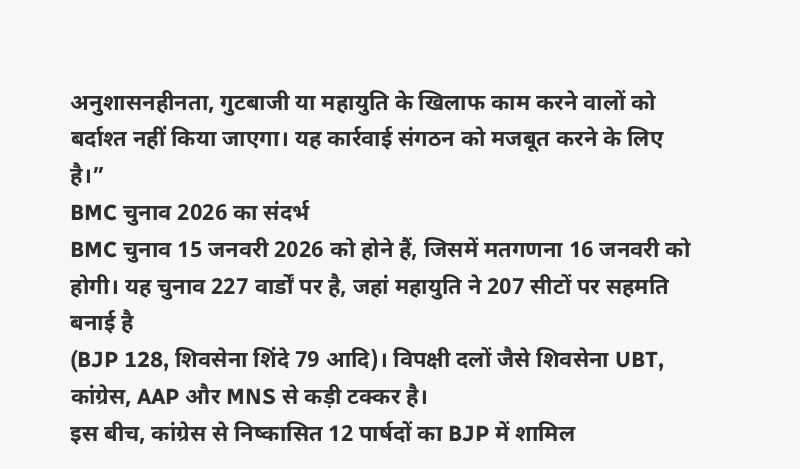अनुशासनहीनता, गुटबाजी या महायुति के खिलाफ काम करने वालों को बर्दाश्त नहीं किया जाएगा। यह कार्रवाई संगठन को मजबूत करने के लिए है।”
BMC चुनाव 2026 का संदर्भ
BMC चुनाव 15 जनवरी 2026 को होने हैं, जिसमें मतगणना 16 जनवरी को होगी। यह चुनाव 227 वार्डों पर है, जहां महायुति ने 207 सीटों पर सहमति बनाई है
(BJP 128, शिवसेना शिंदे 79 आदि)। विपक्षी दलों जैसे शिवसेना UBT, कांग्रेस, AAP और MNS से कड़ी टक्कर है।
इस बीच, कांग्रेस से निष्कासित 12 पार्षदों का BJP में शामिल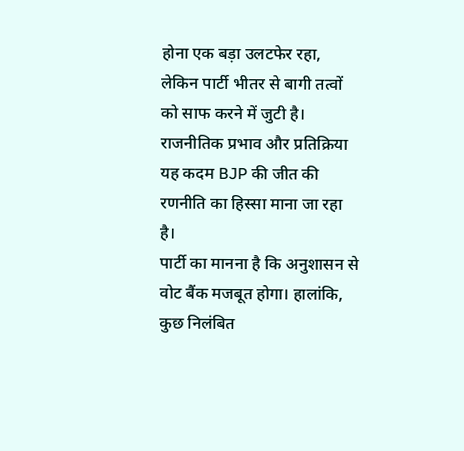होना एक बड़ा उलटफेर रहा,
लेकिन पार्टी भीतर से बागी तत्वों को साफ करने में जुटी है।
राजनीतिक प्रभाव और प्रतिक्रिया
यह कदम BJP की जीत की रणनीति का हिस्सा माना जा रहा है।
पार्टी का मानना है कि अनुशासन से वोट बैंक मजबूत होगा। हालांकि, कुछ निलंबित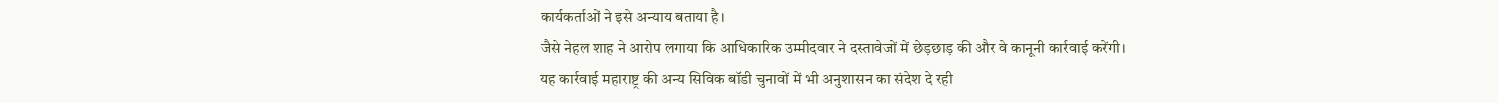कार्यकर्ताओं ने इसे अन्याय बताया है।
जैसे नेहल शाह ने आरोप लगाया कि आधिकारिक उम्मीदवार ने दस्तावेजों में छेड़छाड़ की और वे कानूनी कार्रवाई करेंगी।
यह कार्रवाई महाराष्ट्र की अन्य सिविक बॉडी चुनावों में भी अनुशासन का संदेश दे रही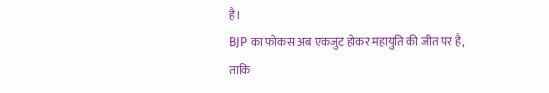है।
BJP का फोकस अब एकजुट होकर महायुति की जीत पर है,
ताकि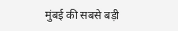मुंबई की सबसे बड़ी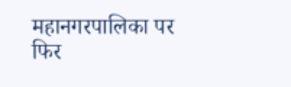महानगरपालिका पर फिर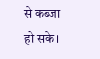से कब्जा हो सके।